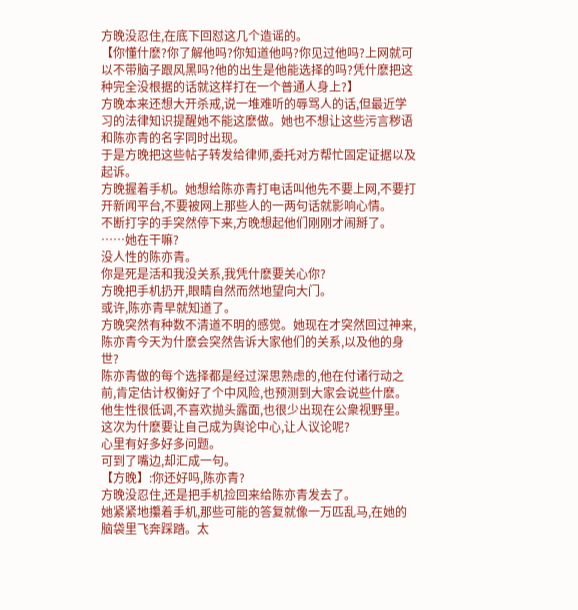方晚没忍住,在底下回怼这几个造谣的。
【你懂什麽?你了解他吗?你知道他吗?你见过他吗?上网就可以不带脑子跟风黑吗?他的出生是他能选择的吗?凭什麽把这种完全没根据的话就这样打在一个普通人身上?】
方晚本来还想大开杀戒,说一堆难听的辱骂人的话,但最近学习的法律知识提醒她不能这麽做。她也不想让这些污言秽语和陈亦青的名字同时出现。
于是方晚把这些帖子转发给律师,委托对方帮忙固定证据以及起诉。
方晚握着手机。她想给陈亦青打电话叫他先不要上网,不要打开新闻平台,不要被网上那些人的一两句话就影响心情。
不断打字的手突然停下来,方晚想起他们刚刚才闹掰了。
……她在干嘛?
没人性的陈亦青。
你是死是活和我没关系,我凭什麽要关心你?
方晚把手机扔开,眼睛自然而然地望向大门。
或许,陈亦青早就知道了。
方晚突然有种数不清道不明的感觉。她现在才突然回过神来,陈亦青今天为什麽会突然告诉大家他们的关系,以及他的身世?
陈亦青做的每个选择都是经过深思熟虑的,他在付诸行动之前,肯定估计权衡好了个中风险,也预测到大家会说些什麽。
他生性很低调,不喜欢抛头露面,也很少出现在公衆视野里。这次为什麽要让自己成为舆论中心,让人议论呢?
心里有好多好多问题。
可到了嘴边,却汇成一句。
【方晚】:你还好吗,陈亦青?
方晚没忍住,还是把手机捡回来给陈亦青发去了。
她紧紧地攥着手机,那些可能的答复就像一万匹乱马,在她的脑袋里飞奔踩踏。太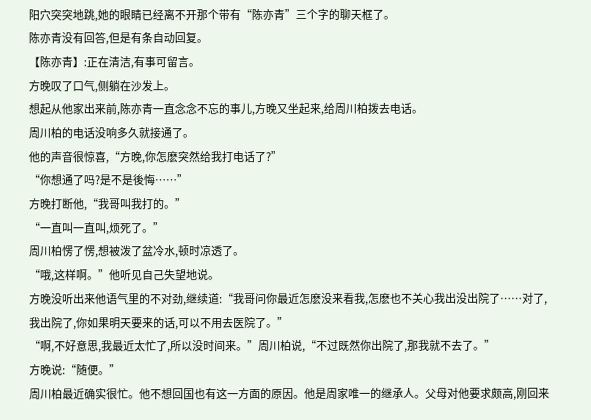阳穴突突地跳,她的眼睛已经离不开那个带有“陈亦青”三个字的聊天框了。
陈亦青没有回答,但是有条自动回复。
【陈亦青】:正在清洁,有事可留言。
方晚叹了口气,侧躺在沙发上。
想起从他家出来前,陈亦青一直念念不忘的事儿,方晚又坐起来,给周川柏拨去电话。
周川柏的电话没响多久就接通了。
他的声音很惊喜,“方晚,你怎麽突然给我打电话了?”
“你想通了吗?是不是後悔……”
方晚打断他,“我哥叫我打的。”
“一直叫一直叫,烦死了。”
周川柏愣了愣,想被泼了盆冷水,顿时凉透了。
“哦,这样啊。”他听见自己失望地说。
方晚没听出来他语气里的不对劲,继续道:“我哥问你最近怎麽没来看我,怎麽也不关心我出没出院了……对了,我出院了,你如果明天要来的话,可以不用去医院了。”
“啊,不好意思,我最近太忙了,所以没时间来。”周川柏说,“不过既然你出院了,那我就不去了。”
方晚说:“随便。”
周川柏最近确实很忙。他不想回国也有这一方面的原因。他是周家唯一的继承人。父母对他要求颇高,刚回来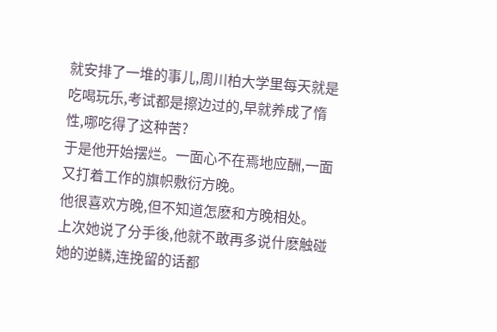就安排了一堆的事儿,周川柏大学里每天就是吃喝玩乐,考试都是擦边过的,早就养成了惰性,哪吃得了这种苦?
于是他开始摆烂。一面心不在焉地应酬,一面又打着工作的旗帜敷衍方晚。
他很喜欢方晚,但不知道怎麽和方晚相处。
上次她说了分手後,他就不敢再多说什麽触碰她的逆鳞,连挽留的话都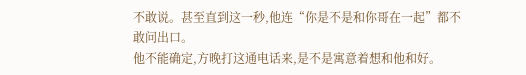不敢说。甚至直到这一秒,他连“你是不是和你哥在一起”都不敢问出口。
他不能确定,方晚打这通电话来,是不是寓意着想和他和好。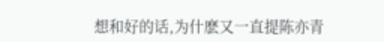想和好的话,为什麽又一直提陈亦青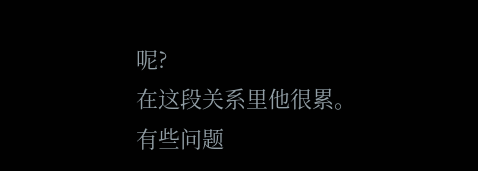呢?
在这段关系里他很累。
有些问题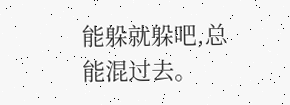能躲就躲吧,总能混过去。